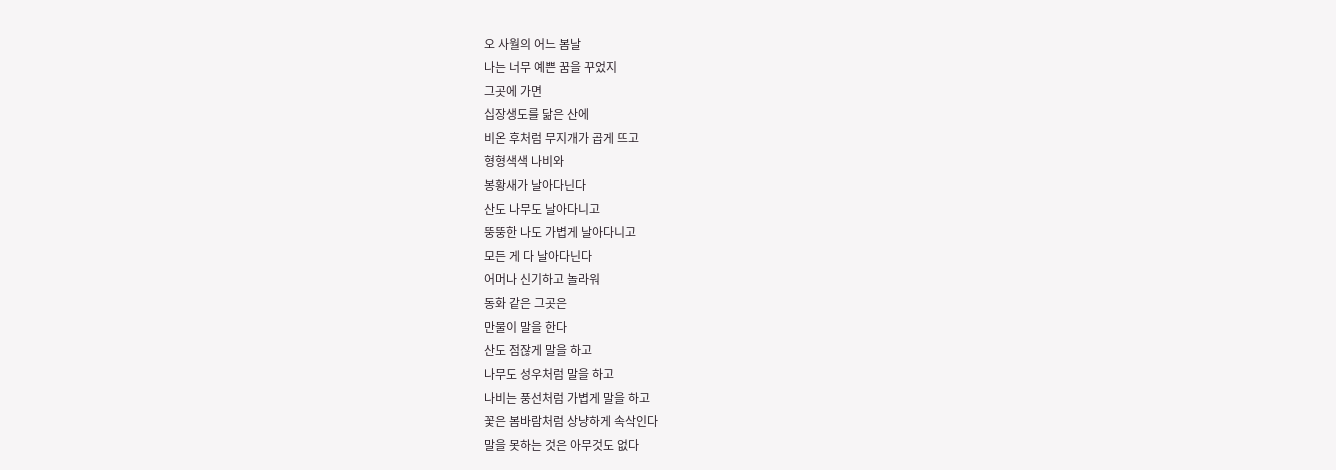오 사월의 어느 봄날
나는 너무 예쁜 꿈을 꾸었지
그곳에 가면
십장생도를 닮은 산에
비온 후처럼 무지개가 곱게 뜨고
형형색색 나비와
봉황새가 날아다닌다
산도 나무도 날아다니고
뚱뚱한 나도 가볍게 날아다니고
모든 게 다 날아다닌다
어머나 신기하고 놀라워
동화 같은 그곳은
만물이 말을 한다
산도 점잖게 말을 하고
나무도 성우처럼 말을 하고
나비는 풍선처럼 가볍게 말을 하고
꽃은 봄바람처럼 상냥하게 속삭인다
말을 못하는 것은 아무것도 없다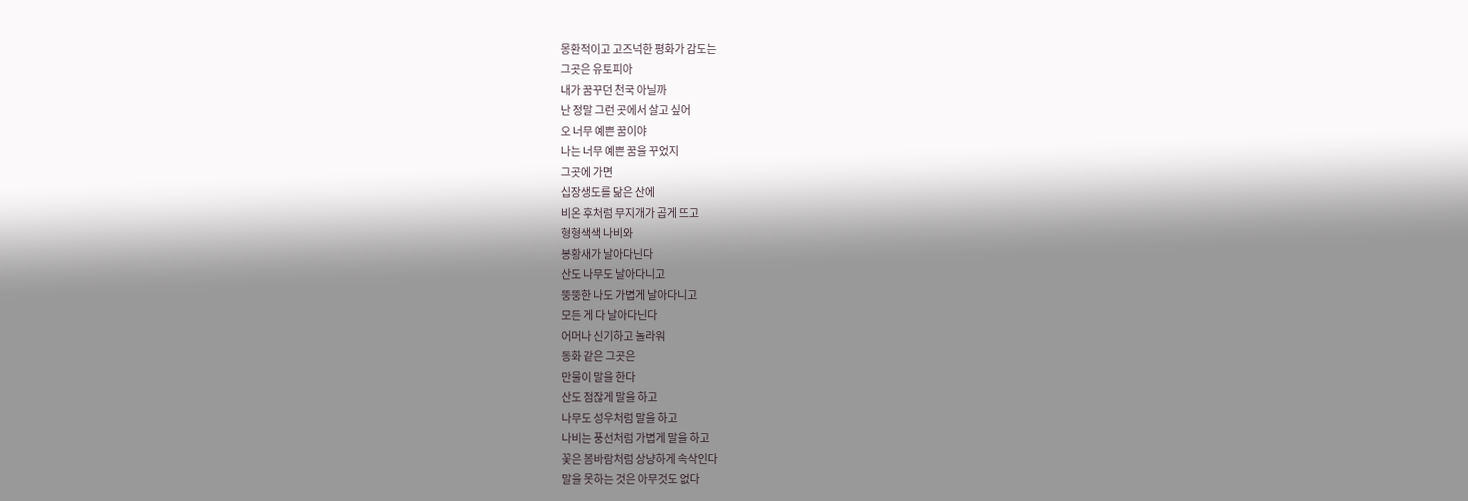몽환적이고 고즈넉한 평화가 감도는
그곳은 유토피아
내가 꿈꾸던 천국 아닐까
난 정말 그런 곳에서 살고 싶어
오 너무 예쁜 꿈이야
나는 너무 예쁜 꿈을 꾸었지
그곳에 가면
십장생도를 닮은 산에
비온 후처럼 무지개가 곱게 뜨고
형형색색 나비와
봉황새가 날아다닌다
산도 나무도 날아다니고
뚱뚱한 나도 가볍게 날아다니고
모든 게 다 날아다닌다
어머나 신기하고 놀라워
동화 같은 그곳은
만물이 말을 한다
산도 점잖게 말을 하고
나무도 성우처럼 말을 하고
나비는 풍선처럼 가볍게 말을 하고
꽃은 봄바람처럼 상냥하게 속삭인다
말을 못하는 것은 아무것도 없다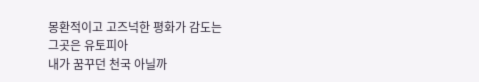몽환적이고 고즈넉한 평화가 감도는
그곳은 유토피아
내가 꿈꾸던 천국 아닐까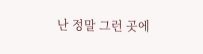난 정말 그런 곳에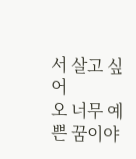서 살고 싶어
오 너무 예쁜 꿈이야